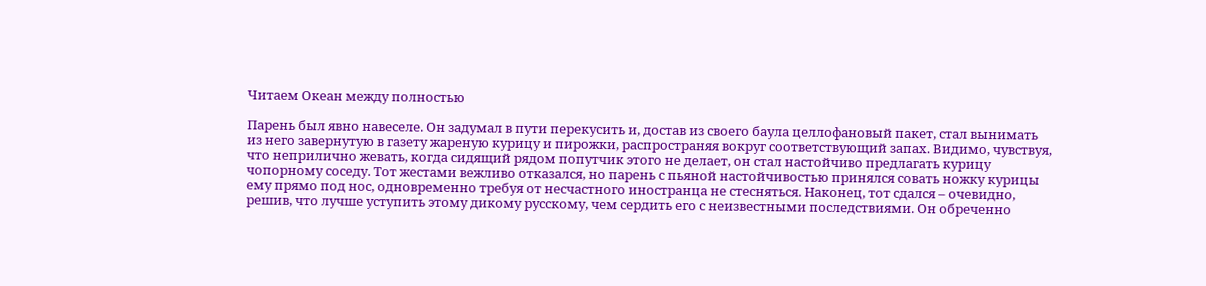Читаем Океан между полностью

Парень был явно навеселе. Он задумал в пути перекусить и, достав из своего баула целлофановый пакет, стал вынимать из него завернутую в газету жареную курицу и пирожки, распространяя вокруг соответствующий запах. Видимо, чувствуя, что неприлично жевать, когда сидящий рядом попутчик этого не делает, он стал настойчиво предлагать курицу чопорному соседу. Тот жестами вежливо отказался, но парень с пьяной настойчивостью принялся совать ножку курицы ему прямо под нос, одновременно требуя от несчастного иностранца не стесняться. Наконец, тот сдался – очевидно, решив, что лучше уступить этому дикому русскому, чем сердить его с неизвестными последствиями. Он обреченно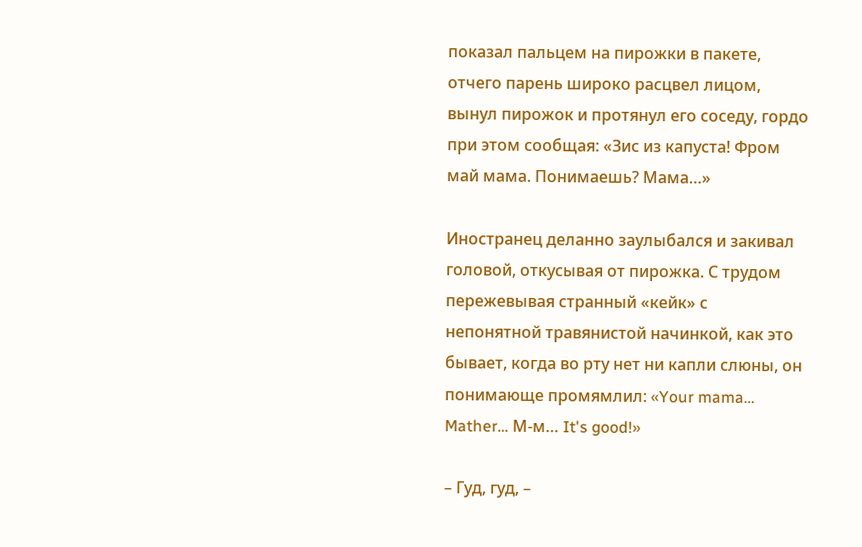показал пальцем на пирожки в пакете, отчего парень широко расцвел лицом, вынул пирожок и протянул его соседу, гордо при этом сообщая: «Зис из капуста! Фром май мама. Понимаешь? Мама…»

Иностранец деланно заулыбался и закивал головой, откусывая от пирожка. С трудом пережевывая странный «кейк» с непонятной травянистой начинкой, как это бывает, когда во рту нет ни капли слюны, он понимающе промямлил: «Your mama… Mather… М-м… It's good!»

– Гуд, гуд, –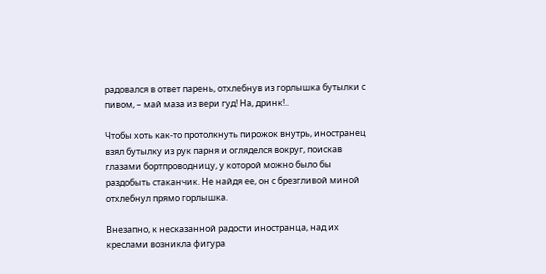радовался в ответ парень, отхлебнув из горлышка бутылки с пивом, – май маза из вери гуд! На, дринк!..

Чтобы хоть как-то протолкнуть пирожок внутрь, иностранец взял бутылку из рук парня и огляделся вокруг, поискав глазами бортпроводницу, у которой можно было бы раздобыть стаканчик. Не найдя ее, он с брезгливой миной отхлебнул прямо горлышка.

Внезапно, к несказанной радости иностранца, над их креслами возникла фигура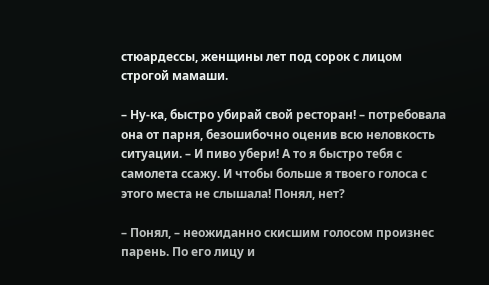стюардессы, женщины лет под сорок с лицом строгой мамаши.

– Ну-ка, быстро убирай свой ресторан! – потребовала она от парня, безошибочно оценив всю неловкость ситуации. – И пиво убери! А то я быстро тебя с самолета ссажу. И чтобы больше я твоего голоса с этого места не слышала! Понял, нет?

– Понял, – неожиданно скисшим голосом произнес парень. По его лицу и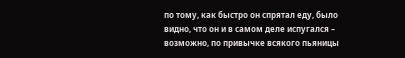по тому, как быстро он спрятал еду, было видно, что он и в самом деле испугался – возможно, по привычке всякого пьяницы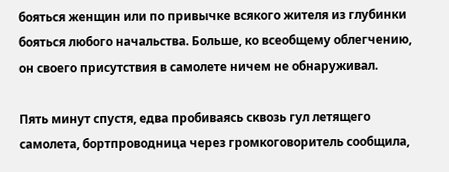бояться женщин или по привычке всякого жителя из глубинки бояться любого начальства. Больше, ко всеобщему облегчению, он своего присутствия в самолете ничем не обнаруживал.

Пять минут спустя, едва пробиваясь сквозь гул летящего самолета, бортпроводница через громкоговоритель сообщила,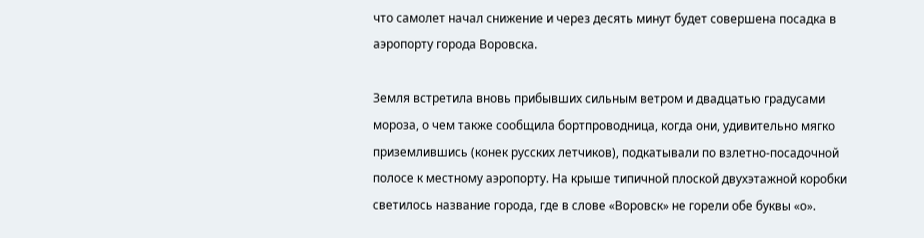что самолет начал снижение и через десять минут будет совершена посадка в аэропорту города Воровска.

Земля встретила вновь прибывших сильным ветром и двадцатью градусами мороза, о чем также сообщила бортпроводница, когда они, удивительно мягко приземлившись (конек русских летчиков), подкатывали по взлетно-посадочной полосе к местному аэропорту. На крыше типичной плоской двухэтажной коробки светилось название города, где в слове «Воровск» не горели обе буквы «о».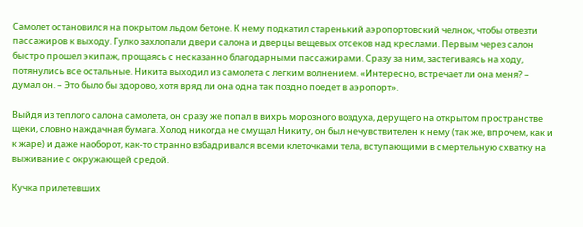Самолет остановился на покрытом льдом бетоне. К нему подкатил старенький аэропортовский челнок, чтобы отвезти пассажиров к выходу. Гулко захлопали двери салона и дверцы вещевых отсеков над креслами. Первым через салон быстро прошел экипаж, прощаясь с несказанно благодарными пассажирами. Сразу за ним, застегиваясь на ходу, потянулись все остальные. Никита выходил из самолета с легким волнением. «Интересно, встречает ли она меня? – думал он. – Это было бы здорово, хотя вряд ли она одна так поздно поедет в аэропорт».

Выйдя из теплого салона самолета, он сразу же попал в вихрь морозного воздуха, дерущего на открытом пространстве щеки, словно наждачная бумага. Холод никогда не смущал Никиту, он был нечувствителен к нему (так же, впрочем, как и к жаре) и даже наоборот, как-то странно взбадривался всеми клеточками тела, вступающими в смертельную схватку на выживание с окружающей средой.

Кучка прилетевших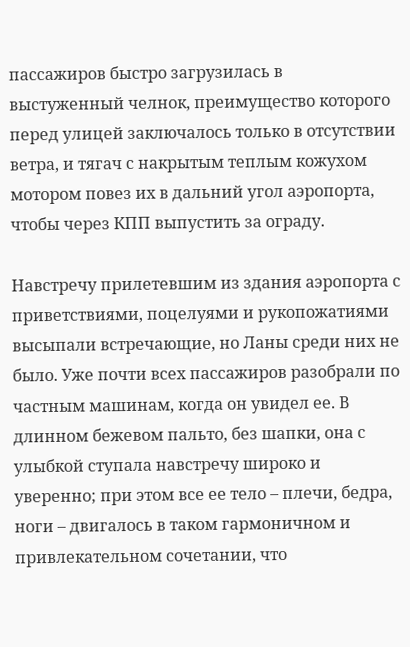пассажиров быстро загрузилась в выстуженный челнок, преимущество которого перед улицей заключалось только в отсутствии ветра, и тягач с накрытым теплым кожухом мотором повез их в дальний угол аэропорта, чтобы через КПП выпустить за ограду.

Навстречу прилетевшим из здания аэропорта с приветствиями, поцелуями и рукопожатиями высыпали встречающие, но Ланы среди них не было. Уже почти всех пассажиров разобрали по частным машинам, когда он увидел ее. В длинном бежевом пальто, без шапки, она с улыбкой ступала навстречу широко и уверенно; при этом все ее тело – плечи, бедра, ноги – двигалось в таком гармоничном и привлекательном сочетании, что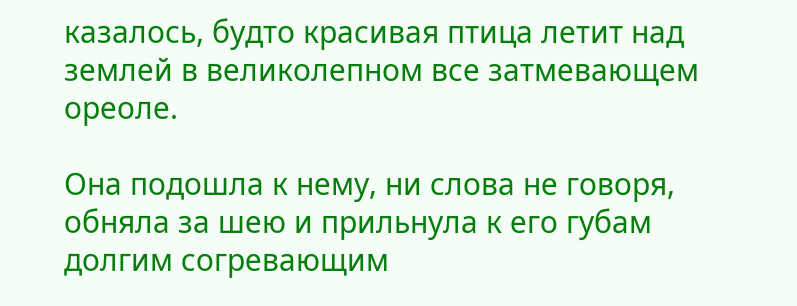казалось, будто красивая птица летит над землей в великолепном все затмевающем ореоле.

Она подошла к нему, ни слова не говоря, обняла за шею и прильнула к его губам долгим согревающим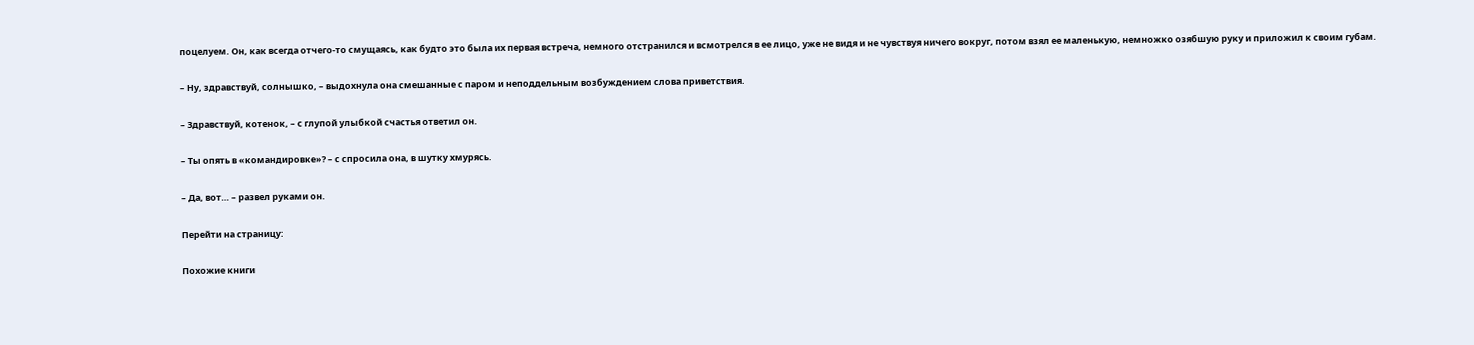поцелуем. Он, как всегда отчего-то смущаясь, как будто это была их первая встреча, немного отстранился и всмотрелся в ее лицо, уже не видя и не чувствуя ничего вокруг, потом взял ее маленькую, немножко озябшую руку и приложил к своим губам.

– Ну, здравствуй, солнышко, – выдохнула она смешанные с паром и неподдельным возбуждением слова приветствия.

– Здравствуй, котенок, – с глупой улыбкой счастья ответил он.

– Ты опять в «командировке»? – с спросила она, в шутку хмурясь.

– Да, вот… – развел руками он.

Перейти на страницу:

Похожие книги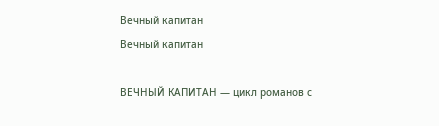Вечный капитан
Вечный капитан

ВЕЧНЫЙ КАПИТАН — цикл романов с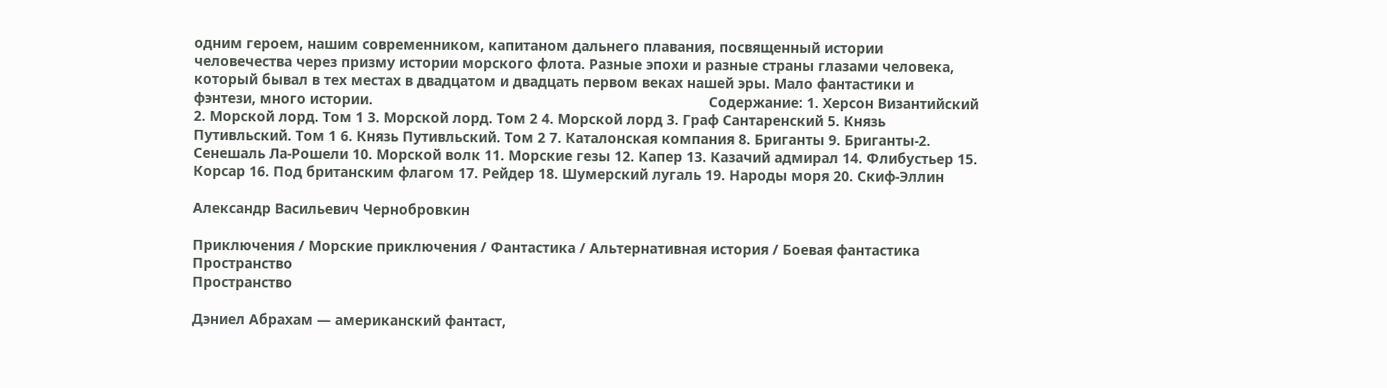одним героем, нашим современником, капитаном дальнего плавания, посвященный истории человечества через призму истории морского флота. Разные эпохи и разные страны глазами человека, который бывал в тех местах в двадцатом и двадцать первом веках нашей эры. Мало фантастики и фэнтези, много истории.                                                                                    Содержание: 1. Херсон Византийский 2. Морской лорд. Том 1 3. Морской лорд. Том 2 4. Морской лорд 3. Граф Сантаренский 5. Князь Путивльский. Том 1 6. Князь Путивльский. Том 2 7. Каталонская компания 8. Бриганты 9. Бриганты-2. Сенешаль Ла-Рошели 10. Морской волк 11. Морские гезы 12. Капер 13. Казачий адмирал 14. Флибустьер 15. Корсар 16. Под британским флагом 17. Рейдер 18. Шумерский лугаль 19. Народы моря 20. Скиф-Эллин

Александр Васильевич Чернобровкин

Приключения / Морские приключения / Фантастика / Альтернативная история / Боевая фантастика
Пространство
Пространство

Дэниел Абрахам — американский фантаст,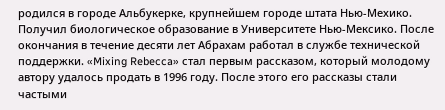родился в городе Альбукерке, крупнейшем городе штата Нью-Мехико. Получил биологическое образование в Университете Нью-Мексико. После окончания в течение десяти лет Абрахам работал в службе технической поддержки. «Mixing Rebecca» стал первым рассказом, который молодому автору удалось продать в 1996 году. После этого его рассказы стали частыми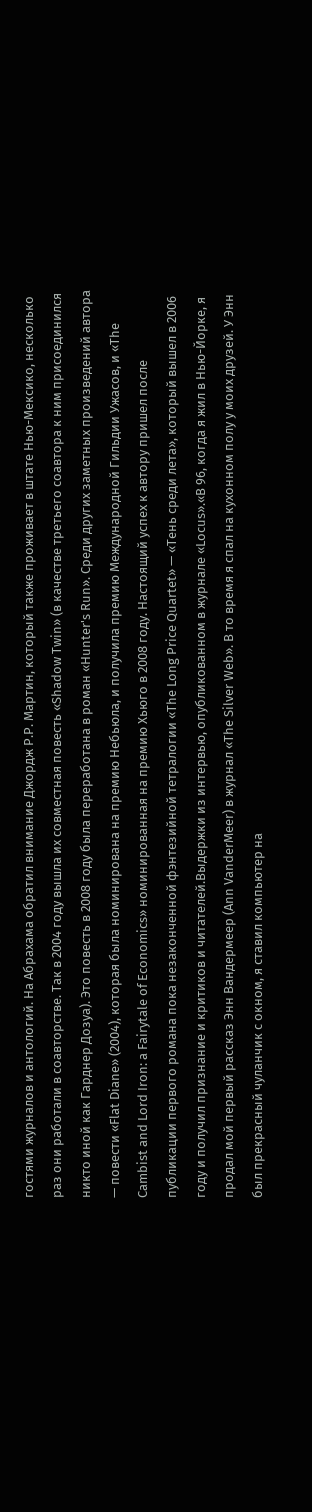гостями журналов и антологий. На Абрахама обратил внимание Джордж Р.Р. Мартин, который также проживает в штате Нью-Мексико, несколько раз они работали в соавторстве. Так в 2004 году вышла их совместная повесть «Shadow Twin» (в качестве третьего соавтора к ним присоединился никто иной как Гарднер Дозуа). Это повесть в 2008 году была переработана в роман «Hunter's Run». Среди других заметных произведений автора — повести «Flat Diane» (2004), которая была номинирована на премию Небьюла, и получила премию Международной Гильдии Ужасов, и «The Cambist and Lord Iron: a Fairytale of Economics» номинированная на премию Хьюго в 2008 году. Настоящий успех к автору пришел после публикации первого романа пока незаконченной фэнтезийной тетралогии «The Long Price Quartet» — «Тень среди лета», который вышел в 2006 году и получил признание и критиков и читателей.Выдержки из интервью, опубликованном в журнале «Locus».«В 96, когда я жил в Нью-Йорке, я продал мой первый рассказ Энн Вандермеер (Ann VanderMeer) в журнал «The Silver Web». В то время я спал на кухонном полу у моих друзей. У Энн был прекрасный чуланчик с окном, я ставил компьютер на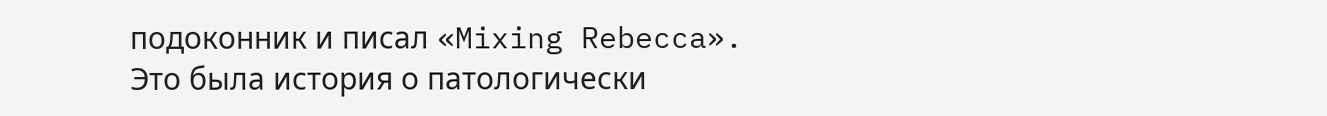подоконник и писал «Mixing Rebecca». Это была история о патологически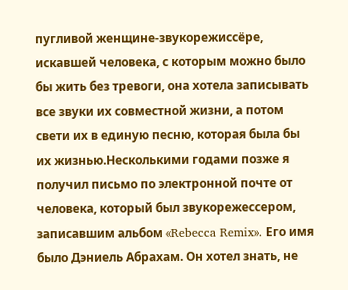пугливой женщине-звукорежиссёре, искавшей человека, с которым можно было бы жить без тревоги, она хотела записывать все звуки их совместной жизни, а потом свети их в единую песню, которая была бы их жизнью.Несколькими годами позже я получил письмо по электронной почте от человека, который был звукорежессером, записавшим альбом «Rebecca Remix». Его имя было Дэниель Абрахам. Он хотел знать, не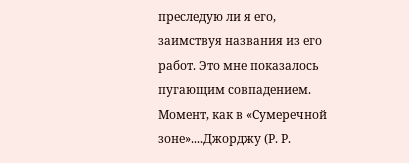преследую ли я его, заимствуя названия из его работ. Это мне показалось пугающим совпадением. Момент, как в «Сумеречной зоне»....Джорджу (Р. Р.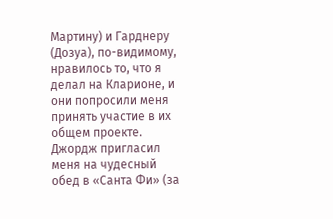Мартину) и Гарднеру (Дозуа), по-видимому, нравилось то, что я делал на Кларионе, и они попросили меня принять участие в их общем проекте. Джордж пригласил меня на чудесный обед в «Санта Фи» (за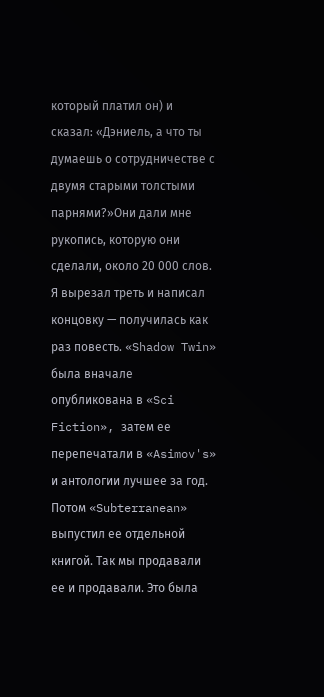который платил он) и сказал: «Дэниель, а что ты думаешь о сотрудничестве с двумя старыми толстыми парнями?»Они дали мне рукопись, которую они сделали, около 20 000 слов. Я вырезал треть и написал концовку — получилась как раз повесть. «Shadow Twin» была вначале опубликована в «Sci Fiction», затем ее перепечатали в «Asimov's» и антологии лучшее за год. Потом «Subterranean» выпустил ее отдельной книгой. Так мы продавали ее и продавали. Это была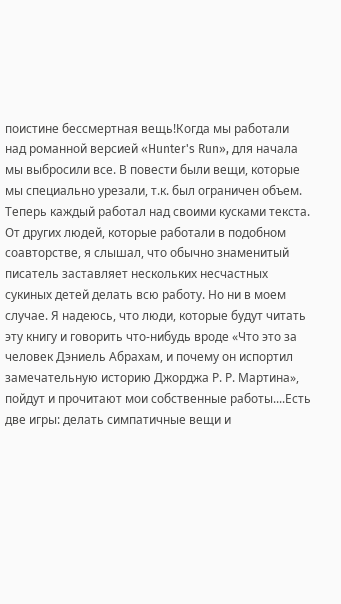поистине бессмертная вещь!Когда мы работали над романной версией «Hunter's Run», для начала мы выбросили все. В повести были вещи, которые мы специально урезали, т.к. был ограничен объем. Теперь каждый работал над своими кусками текста. От других людей, которые работали в подобном соавторстве, я слышал, что обычно знаменитый писатель заставляет нескольких несчастных сукиных детей делать всю работу. Но ни в моем случае. Я надеюсь, что люди, которые будут читать эту книгу и говорить что-нибудь вроде «Что это за человек Дэниель Абрахам, и почему он испортил замечательную историю Джорджа Р. Р. Мартина», пойдут и прочитают мои собственные работы....Есть две игры: делать симпатичные вещи и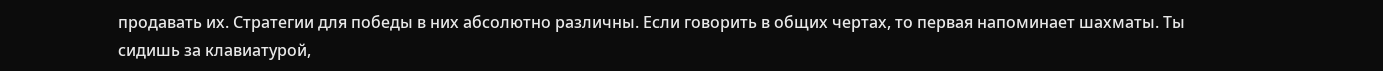продавать их. Стратегии для победы в них абсолютно различны. Если говорить в общих чертах, то первая напоминает шахматы. Ты сидишь за клавиатурой,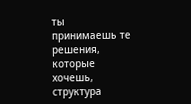ты принимаешь те решения, которые хочешь, структура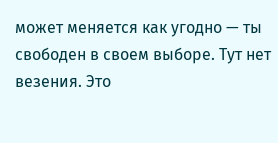может меняется как угодно — ты свободен в своем выборе. Тут нет везения. Это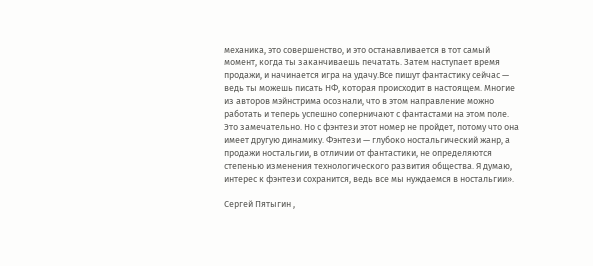механика, это совершенство, и это останавливается в тот самый момент, когда ты заканчиваешь печатать. Затем наступает время продажи, и начинается игра на удачу.Все пишут фантастику сейчас — ведь ты можешь писать НФ, которая происходит в настоящем. Многие из авторов мэйнстрима осознали, что в этом направление можно работать и теперь успешно соперничают с фантастами на этом поле. Это замечательно. Но с фэнтези этот номер не пройдет, потому что она имеет другую динамику. Фэнтези — глубоко ностальгический жанр, а продажи ностальгии, в отличии от фантастики, не определяются степенью изменения технологического развития общества. Я думаю, интерес к фэнтези сохранится, ведь все мы нуждаемся в ностальгии».

Сергей Пятыгин ,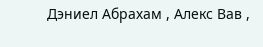Дэниел Абрахам , Алекс Вав ,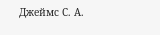Джеймс С. А.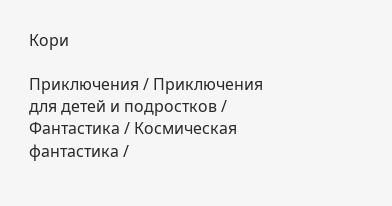Кори

Приключения / Приключения для детей и подростков / Фантастика / Космическая фантастика /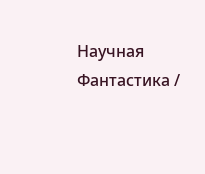Научная Фантастика /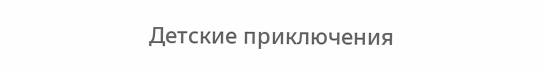Детские приключения